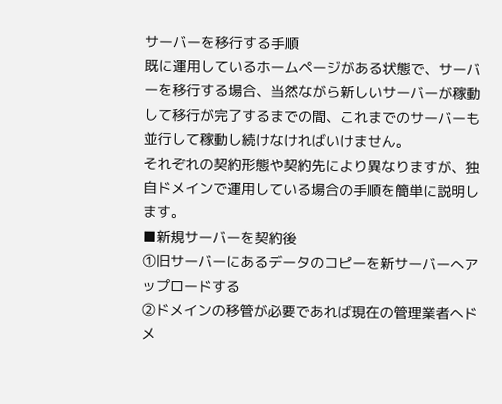サーバーを移行する手順
既に運用しているホームページがある状態で、サーバーを移行する場合、当然ながら新しいサーバーが稼動して移行が完了するまでの間、これまでのサーバーも並行して稼動し続けなければいけません。
それぞれの契約形態や契約先により異なりますが、独自ドメインで運用している場合の手順を簡単に説明します。
■新規サーバーを契約後
①旧サーバーにあるデータのコピーを新サーバーへアップロードする
②ドメインの移管が必要であれば現在の管理業者へドメ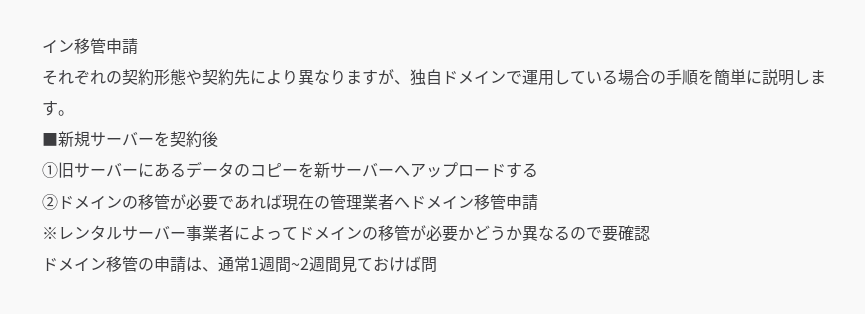イン移管申請
それぞれの契約形態や契約先により異なりますが、独自ドメインで運用している場合の手順を簡単に説明します。
■新規サーバーを契約後
①旧サーバーにあるデータのコピーを新サーバーへアップロードする
②ドメインの移管が必要であれば現在の管理業者へドメイン移管申請
※レンタルサーバー事業者によってドメインの移管が必要かどうか異なるので要確認
ドメイン移管の申請は、通常1週間~2週間見ておけば問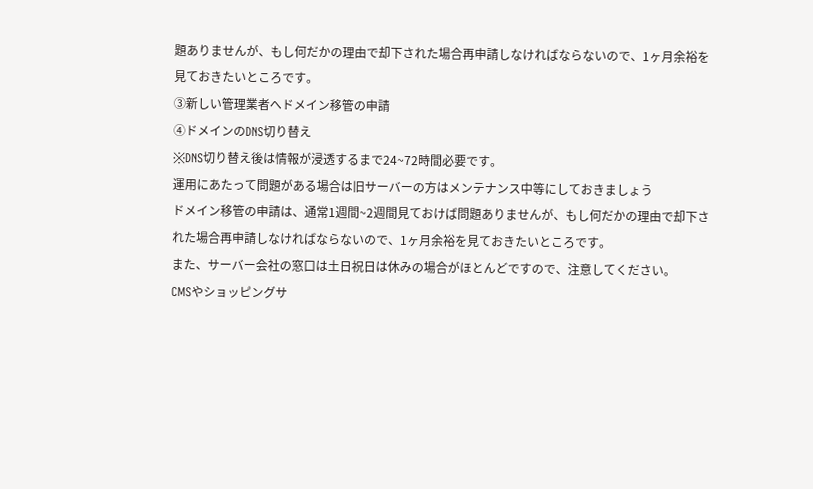題ありませんが、もし何だかの理由で却下された場合再申請しなければならないので、1ヶ月余裕を見ておきたいところです。
③新しい管理業者へドメイン移管の申請
④ドメインのDNS切り替え
※DNS切り替え後は情報が浸透するまで24~72時間必要です。
運用にあたって問題がある場合は旧サーバーの方はメンテナンス中等にしておきましょう
ドメイン移管の申請は、通常1週間~2週間見ておけば問題ありませんが、もし何だかの理由で却下された場合再申請しなければならないので、1ヶ月余裕を見ておきたいところです。
また、サーバー会社の窓口は土日祝日は休みの場合がほとんどですので、注意してください。
CMSやショッピングサ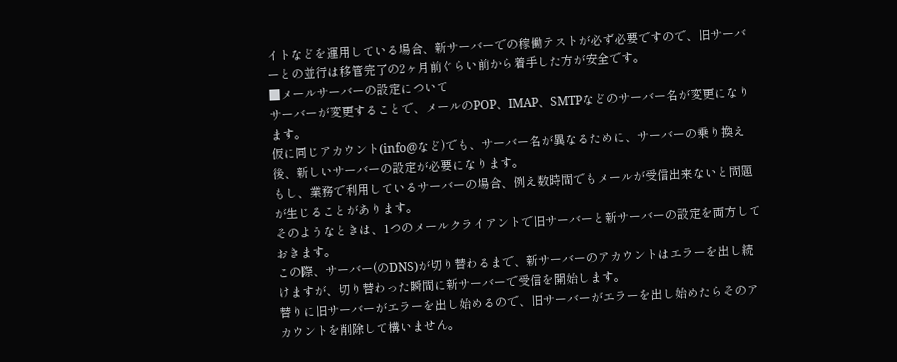イトなどを運用している場合、新サーバーでの稼働テストが必ず必要ですので、旧サーバーとの並行は移管完了の2ヶ月前ぐらい前から着手した方が安全です。
■メールサーバーの設定について
サーバーが変更することで、メールのPOP、IMAP、SMTPなどのサーバー名が変更になります。
仮に同じアカウント(info@など)でも、サーバー名が異なるために、サーバーの乗り換え後、新しいサーバーの設定が必要になります。
もし、業務で利用しているサーバーの場合、例え数時間でもメールが受信出来ないと問題が生じることがあります。
そのようなときは、1つのメールクライアントで旧サーバーと新サーバーの設定を両方しておきます。
この際、サーバー(のDNS)が切り替わるまで、新サーバーのアカウントはエラーを出し続けますが、切り替わった瞬間に新サーバーで受信を開始します。
替りに旧サーバーがエラーを出し始めるので、旧サーバーがエラーを出し始めたらそのアカウントを削除して構いません。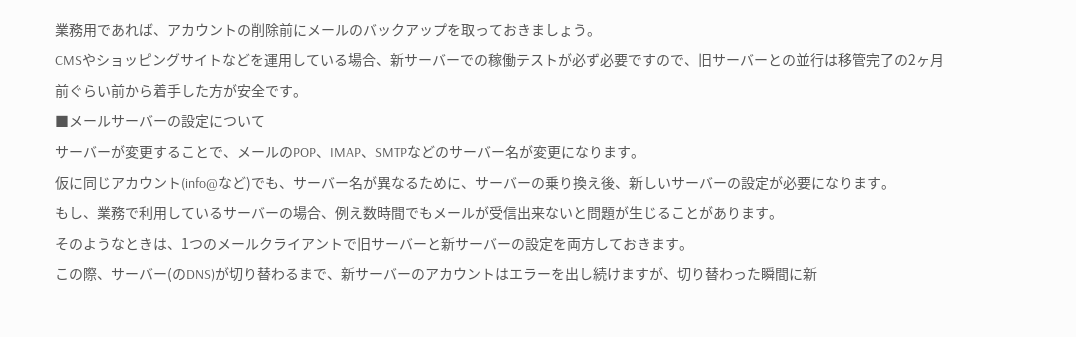業務用であれば、アカウントの削除前にメールのバックアップを取っておきましょう。
CMSやショッピングサイトなどを運用している場合、新サーバーでの稼働テストが必ず必要ですので、旧サーバーとの並行は移管完了の2ヶ月前ぐらい前から着手した方が安全です。
■メールサーバーの設定について
サーバーが変更することで、メールのPOP、IMAP、SMTPなどのサーバー名が変更になります。
仮に同じアカウント(info@など)でも、サーバー名が異なるために、サーバーの乗り換え後、新しいサーバーの設定が必要になります。
もし、業務で利用しているサーバーの場合、例え数時間でもメールが受信出来ないと問題が生じることがあります。
そのようなときは、1つのメールクライアントで旧サーバーと新サーバーの設定を両方しておきます。
この際、サーバー(のDNS)が切り替わるまで、新サーバーのアカウントはエラーを出し続けますが、切り替わった瞬間に新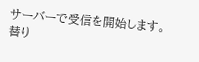サーバーで受信を開始します。
替り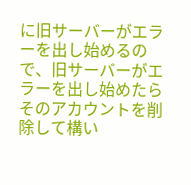に旧サーバーがエラーを出し始めるので、旧サーバーがエラーを出し始めたらそのアカウントを削除して構い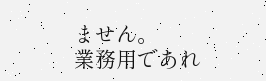ません。
業務用であれ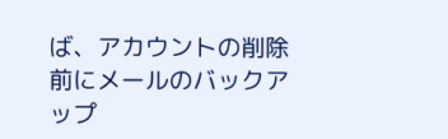ば、アカウントの削除前にメールのバックアップ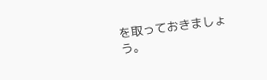を取っておきましょう。